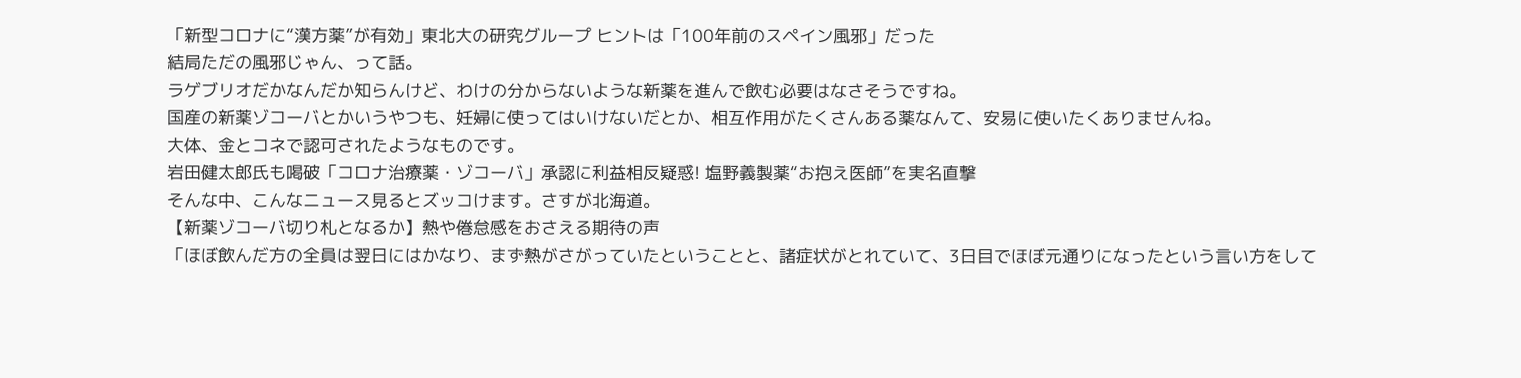「新型コロナに“漢方薬”が有効」東北大の研究グループ ヒントは「100年前のスペイン風邪」だった
結局ただの風邪じゃん、って話。
ラゲブリオだかなんだか知らんけど、わけの分からないような新薬を進んで飲む必要はなさそうですね。
国産の新薬ゾコーバとかいうやつも、妊婦に使ってはいけないだとか、相互作用がたくさんある薬なんて、安易に使いたくありませんね。
大体、金とコネで認可されたようなものです。
岩田健太郎氏も喝破「コロナ治療薬・ゾコーバ」承認に利益相反疑惑! 塩野義製薬“お抱え医師”を実名直撃
そんな中、こんなニュース見るとズッコけます。さすが北海道。
【新薬ゾコーバ切り札となるか】熱や倦怠感をおさえる期待の声
「ほぼ飲んだ方の全員は翌日にはかなり、まず熱がさがっていたということと、諸症状がとれていて、3日目でほぼ元通りになったという言い方をして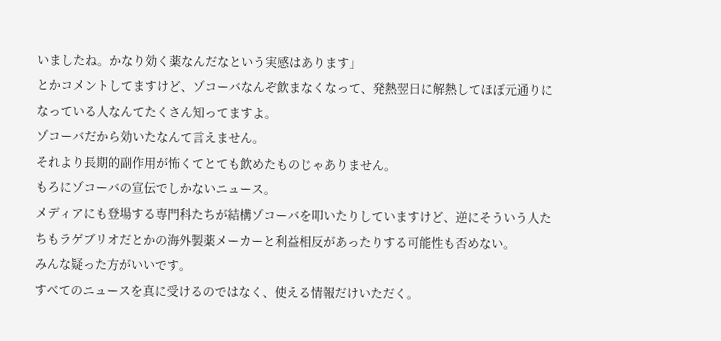いましたね。かなり効く薬なんだなという実感はあります」
とかコメントしてますけど、ゾコーバなんぞ飲まなくなって、発熱翌日に解熱してほぼ元通りになっている人なんてたくさん知ってますよ。
ゾコーバだから効いたなんて言えません。
それより長期的副作用が怖くてとても飲めたものじゃありません。
もろにゾコーバの宣伝でしかないニュース。
メディアにも登場する専門科たちが結構ゾコーバを叩いたりしていますけど、逆にそういう人たちもラゲブリオだとかの海外製薬メーカーと利益相反があったりする可能性も否めない。
みんな疑った方がいいです。
すべてのニュースを真に受けるのではなく、使える情報だけいただく。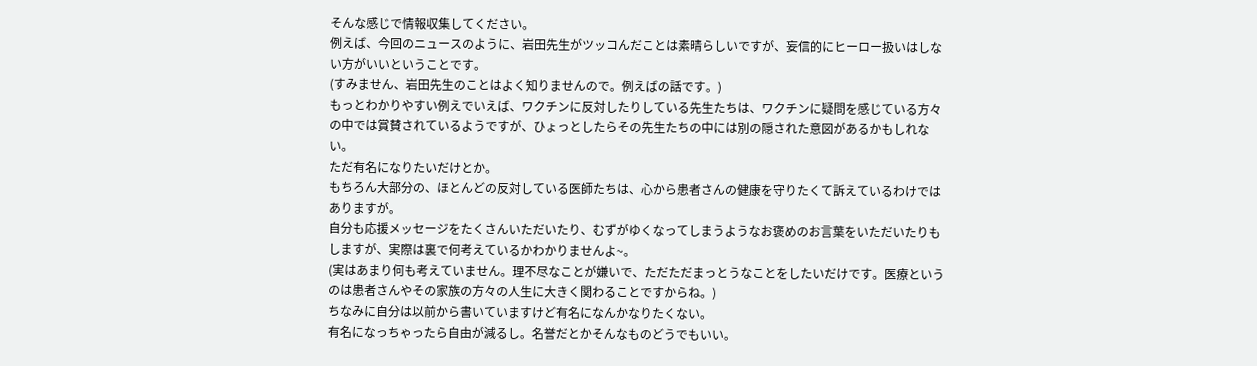そんな感じで情報収集してください。
例えば、今回のニュースのように、岩田先生がツッコんだことは素晴らしいですが、妄信的にヒーロー扱いはしない方がいいということです。
(すみません、岩田先生のことはよく知りませんので。例えばの話です。)
もっとわかりやすい例えでいえば、ワクチンに反対したりしている先生たちは、ワクチンに疑問を感じている方々の中では賞賛されているようですが、ひょっとしたらその先生たちの中には別の隠された意図があるかもしれない。
ただ有名になりたいだけとか。
もちろん大部分の、ほとんどの反対している医師たちは、心から患者さんの健康を守りたくて訴えているわけではありますが。
自分も応援メッセージをたくさんいただいたり、むずがゆくなってしまうようなお褒めのお言葉をいただいたりもしますが、実際は裏で何考えているかわかりませんよ~。
(実はあまり何も考えていません。理不尽なことが嫌いで、ただただまっとうなことをしたいだけです。医療というのは患者さんやその家族の方々の人生に大きく関わることですからね。)
ちなみに自分は以前から書いていますけど有名になんかなりたくない。
有名になっちゃったら自由が減るし。名誉だとかそんなものどうでもいい。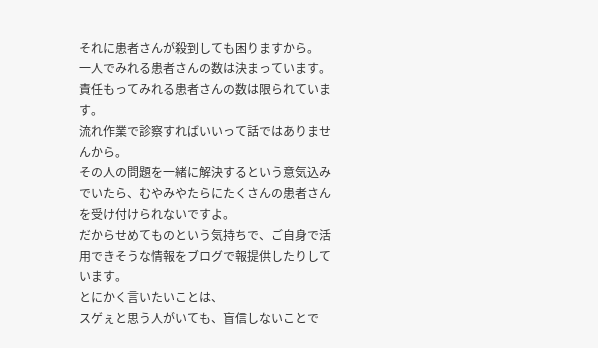それに患者さんが殺到しても困りますから。
一人でみれる患者さんの数は決まっています。
責任もってみれる患者さんの数は限られています。
流れ作業で診察すればいいって話ではありませんから。
その人の問題を一緒に解決するという意気込みでいたら、むやみやたらにたくさんの患者さんを受け付けられないですよ。
だからせめてものという気持ちで、ご自身で活用できそうな情報をブログで報提供したりしています。
とにかく言いたいことは、
スゲぇと思う人がいても、盲信しないことで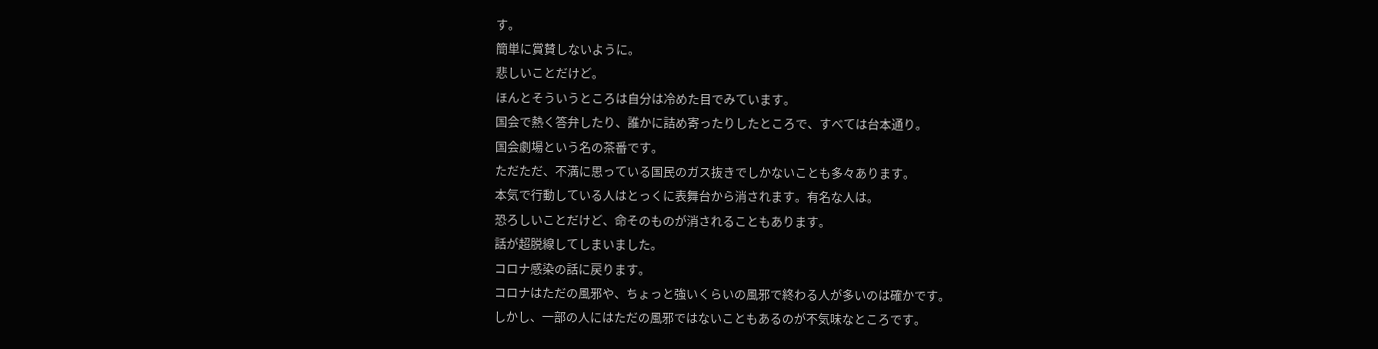す。
簡単に賞賛しないように。
悲しいことだけど。
ほんとそういうところは自分は冷めた目でみています。
国会で熱く答弁したり、誰かに詰め寄ったりしたところで、すべては台本通り。
国会劇場という名の茶番です。
ただただ、不満に思っている国民のガス抜きでしかないことも多々あります。
本気で行動している人はとっくに表舞台から消されます。有名な人は。
恐ろしいことだけど、命そのものが消されることもあります。
話が超脱線してしまいました。
コロナ感染の話に戻ります。
コロナはただの風邪や、ちょっと強いくらいの風邪で終わる人が多いのは確かです。
しかし、一部の人にはただの風邪ではないこともあるのが不気味なところです。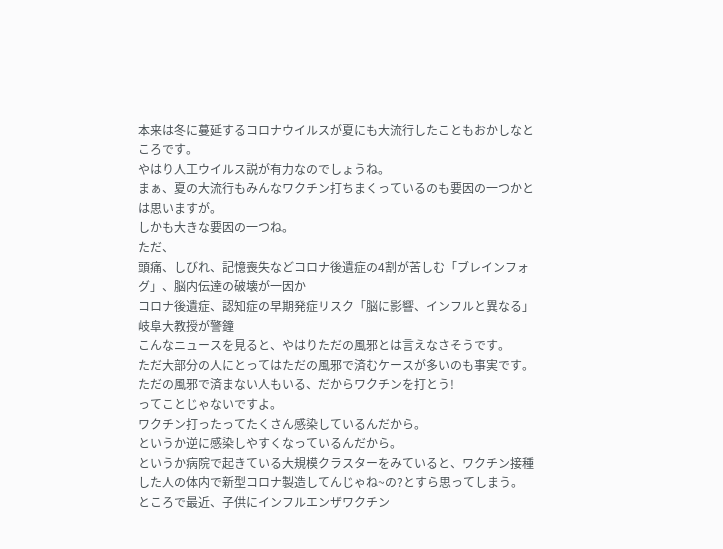本来は冬に蔓延するコロナウイルスが夏にも大流行したこともおかしなところです。
やはり人工ウイルス説が有力なのでしょうね。
まぁ、夏の大流行もみんなワクチン打ちまくっているのも要因の一つかとは思いますが。
しかも大きな要因の一つね。
ただ、
頭痛、しびれ、記憶喪失などコロナ後遺症の4割が苦しむ「ブレインフォグ」、脳内伝達の破壊が一因か
コロナ後遺症、認知症の早期発症リスク「脳に影響、インフルと異なる」岐阜大教授が警鐘
こんなニュースを見ると、やはりただの風邪とは言えなさそうです。
ただ大部分の人にとってはただの風邪で済むケースが多いのも事実です。
ただの風邪で済まない人もいる、だからワクチンを打とう!
ってことじゃないですよ。
ワクチン打ったってたくさん感染しているんだから。
というか逆に感染しやすくなっているんだから。
というか病院で起きている大規模クラスターをみていると、ワクチン接種した人の体内で新型コロナ製造してんじゃね~の?とすら思ってしまう。
ところで最近、子供にインフルエンザワクチン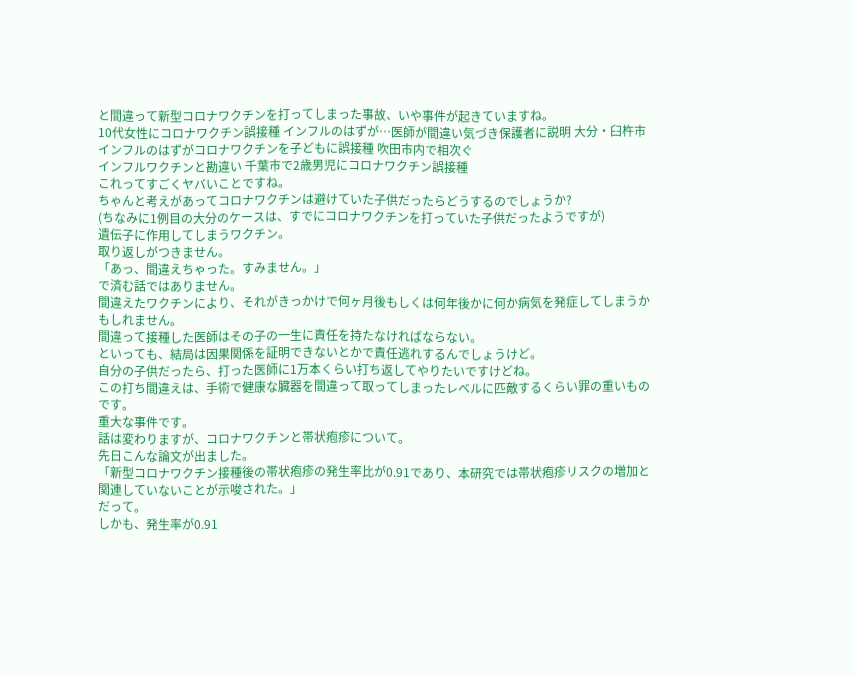と間違って新型コロナワクチンを打ってしまった事故、いや事件が起きていますね。
10代女性にコロナワクチン誤接種 インフルのはずが…医師が間違い気づき保護者に説明 大分・臼杵市
インフルのはずがコロナワクチンを子どもに誤接種 吹田市内で相次ぐ
インフルワクチンと勘違い 千葉市で2歳男児にコロナワクチン誤接種
これってすごくヤバいことですね。
ちゃんと考えがあってコロナワクチンは避けていた子供だったらどうするのでしょうか?
(ちなみに1例目の大分のケースは、すでにコロナワクチンを打っていた子供だったようですが)
遺伝子に作用してしまうワクチン。
取り返しがつきません。
「あっ、間違えちゃった。すみません。」
で済む話ではありません。
間違えたワクチンにより、それがきっかけで何ヶ月後もしくは何年後かに何か病気を発症してしまうかもしれません。
間違って接種した医師はその子の一生に責任を持たなければならない。
といっても、結局は因果関係を証明できないとかで責任逃れするんでしょうけど。
自分の子供だったら、打った医師に1万本くらい打ち返してやりたいですけどね。
この打ち間違えは、手術で健康な臓器を間違って取ってしまったレベルに匹敵するくらい罪の重いものです。
重大な事件です。
話は変わりますが、コロナワクチンと帯状疱疹について。
先日こんな論文が出ました。
「新型コロナワクチン接種後の帯状疱疹の発生率比が0.91であり、本研究では帯状疱疹リスクの増加と関連していないことが示唆された。」
だって。
しかも、発生率が0.91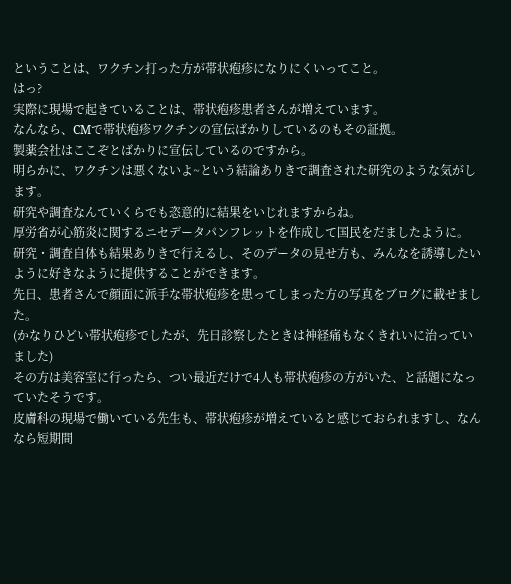ということは、ワクチン打った方が帯状疱疹になりにくいってこと。
はっ?
実際に現場で起きていることは、帯状疱疹患者さんが増えています。
なんなら、CMで帯状疱疹ワクチンの宣伝ばかりしているのもその証拠。
製薬会社はここぞとばかりに宣伝しているのですから。
明らかに、ワクチンは悪くないよ~という結論ありきで調査された研究のような気がします。
研究や調査なんていくらでも恣意的に結果をいじれますからね。
厚労省が心筋炎に関するニセデータパンフレットを作成して国民をだましたように。
研究・調査自体も結果ありきで行えるし、そのデータの見せ方も、みんなを誘導したいように好きなように提供することができます。
先日、患者さんで顔面に派手な帯状疱疹を患ってしまった方の写真をブログに載せました。
(かなりひどい帯状疱疹でしたが、先日診察したときは神経痛もなくきれいに治っていました)
その方は美容室に行ったら、つい最近だけで4人も帯状疱疹の方がいた、と話題になっていたそうです。
皮膚科の現場で働いている先生も、帯状疱疹が増えていると感じておられますし、なんなら短期間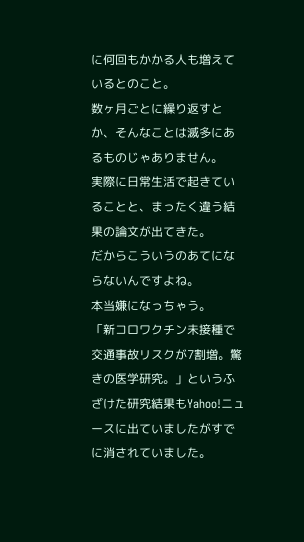に何回もかかる人も増えているとのこと。
数ヶ月ごとに繰り返すとか、そんなことは滅多にあるものじゃありません。
実際に日常生活で起きていることと、まったく違う結果の論文が出てきた。
だからこういうのあてにならないんですよね。
本当嫌になっちゃう。
「新コロワクチン未接種で交通事故リスクが7割増。驚きの医学研究。」というふざけた研究結果もYahoo!ニュースに出ていましたがすでに消されていました。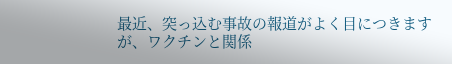最近、突っ込む事故の報道がよく目につきますが、ワクチンと関係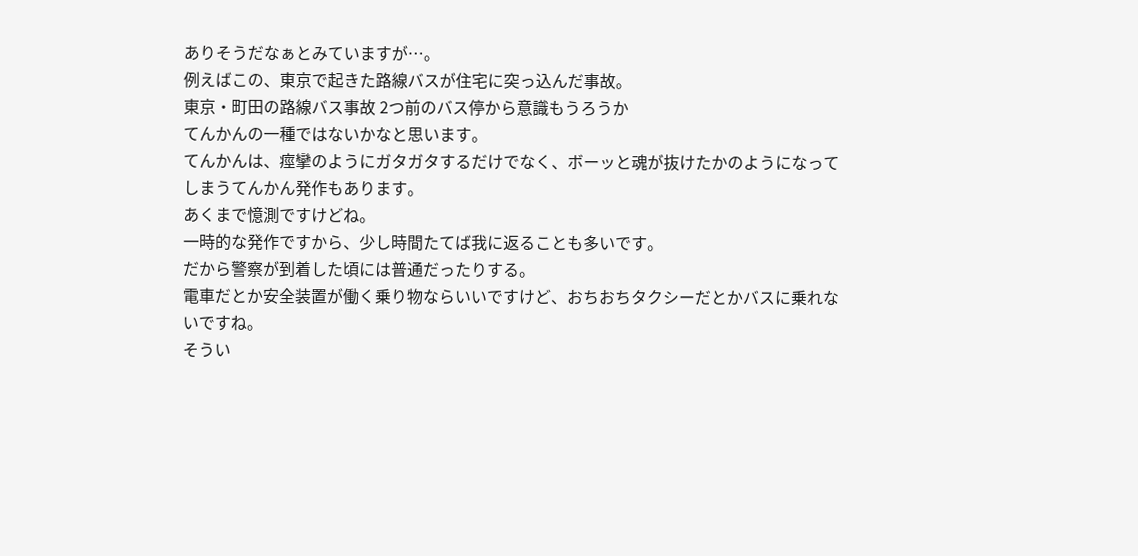ありそうだなぁとみていますが…。
例えばこの、東京で起きた路線バスが住宅に突っ込んだ事故。
東京・町田の路線バス事故 2つ前のバス停から意識もうろうか
てんかんの一種ではないかなと思います。
てんかんは、痙攣のようにガタガタするだけでなく、ボーッと魂が抜けたかのようになってしまうてんかん発作もあります。
あくまで憶測ですけどね。
一時的な発作ですから、少し時間たてば我に返ることも多いです。
だから警察が到着した頃には普通だったりする。
電車だとか安全装置が働く乗り物ならいいですけど、おちおちタクシーだとかバスに乗れないですね。
そうい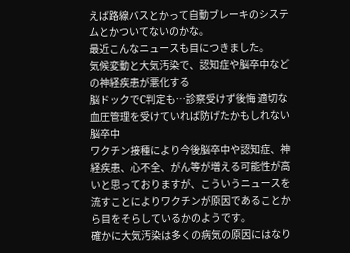えば路線バスとかって自動ブレーキのシステムとかついてないのかな。
最近こんなニュースも目につきました。
気候変動と大気汚染で、認知症や脳卒中などの神経疾患が悪化する
脳ドックでC判定も…診察受けず後悔 適切な血圧管理を受けていれば防げたかもしれない脳卒中
ワクチン接種により今後脳卒中や認知症、神経疾患、心不全、がん等が増える可能性が高いと思っておりますが、こういうニュースを流すことによりワクチンが原因であることから目をそらしているかのようです。
確かに大気汚染は多くの病気の原因にはなり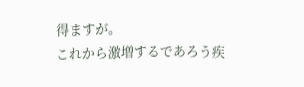得ますが。
これから激増するであろう疾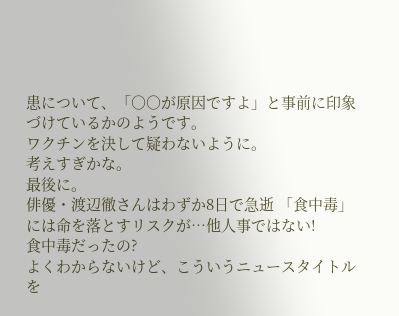患について、「○○が原因ですよ」と事前に印象づけているかのようです。
ワクチンを決して疑わないように。
考えすぎかな。
最後に。
俳優・渡辺徹さんはわずか8日で急逝 「食中毒」には命を落とすリスクが…他人事ではない!
食中毒だったの?
よくわからないけど、こういうニュースタイトルを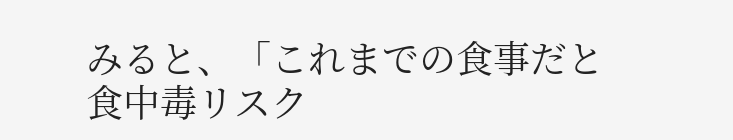みると、「これまでの食事だと食中毒リスク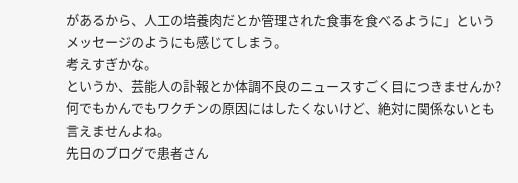があるから、人工の培養肉だとか管理された食事を食べるように」というメッセージのようにも感じてしまう。
考えすぎかな。
というか、芸能人の訃報とか体調不良のニュースすごく目につきませんか?
何でもかんでもワクチンの原因にはしたくないけど、絶対に関係ないとも言えませんよね。
先日のブログで患者さん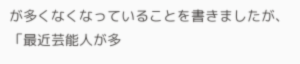が多くなくなっていることを書きましたが、
「最近芸能人が多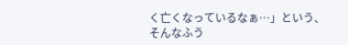く亡くなっているなぁ…」という、そんなふう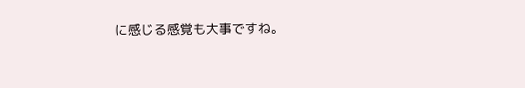に感じる感覚も大事ですね。